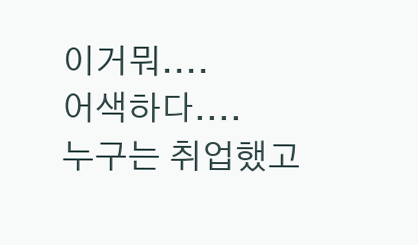이거뭐....
어색하다....
누구는 취업했고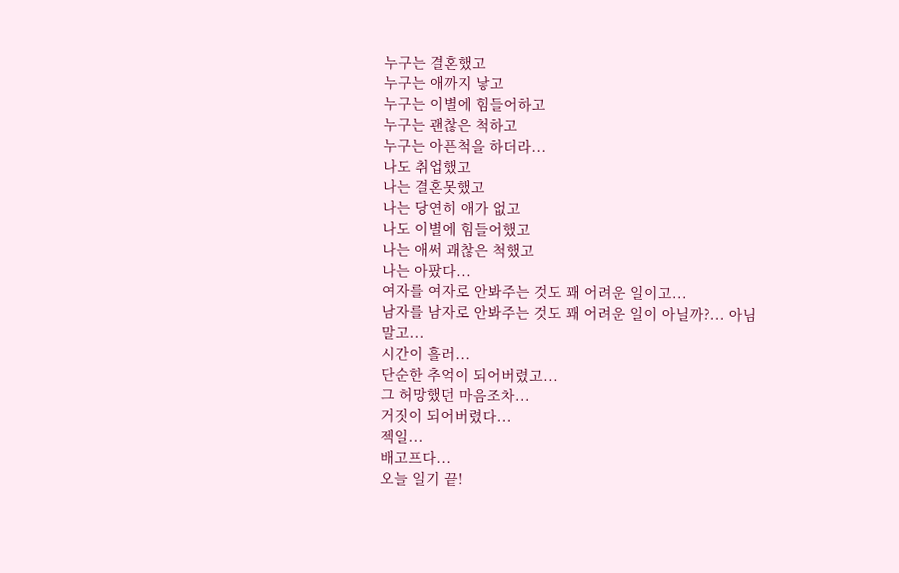누구는 결혼했고
누구는 애까지 낳고
누구는 이별에 힘들어하고
누구는 괜찮은 척하고
누구는 아픈척을 하더라...
나도 취업했고
나는 결혼못했고
나는 당연히 애가 없고
나도 이별에 힘들어했고
나는 애써 괘찮은 척했고
나는 아팠다...
여자를 여자로 안봐주는 것도 꽤 어려운 일이고...
남자를 남자로 안봐주는 것도 꽤 어려운 일이 아닐까?... 아님 말고...
시간이 흘러...
단순한 추억이 되어버렸고...
그 허망했던 마음조차...
거짓이 되어버렸다...
젝일...
배고프다...
오늘 일기 끝!